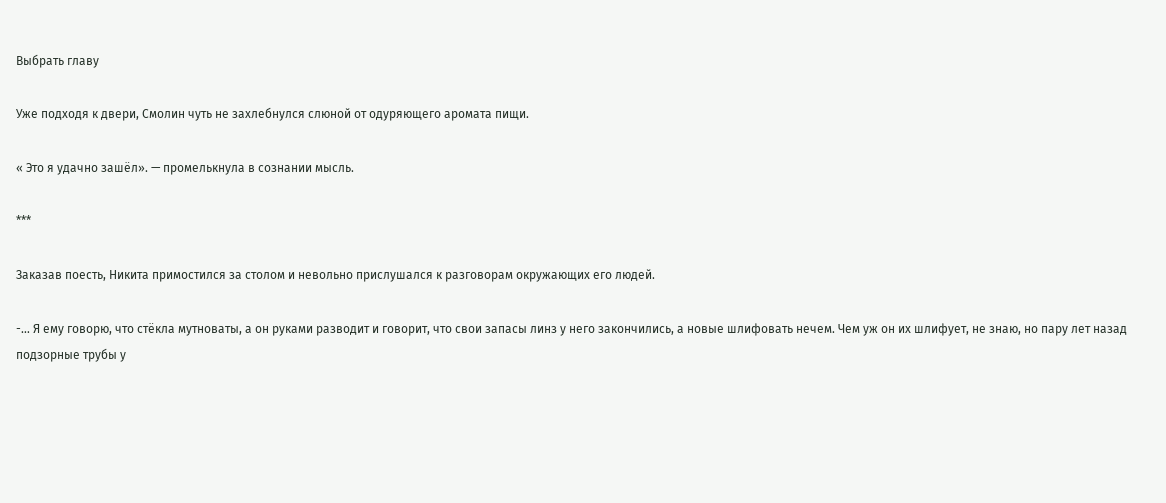Выбрать главу

Уже подходя к двери, Смолин чуть не захлебнулся слюной от одуряющего аромата пищи.

« Это я удачно зашёл». — промелькнула в сознании мысль.

***

Заказав поесть, Никита примостился за столом и невольно прислушался к разговорам окружающих его людей.

-… Я ему говорю, что стёкла мутноваты, а он руками разводит и говорит, что свои запасы линз у него закончились, а новые шлифовать нечем. Чем уж он их шлифует, не знаю, но пару лет назад подзорные трубы у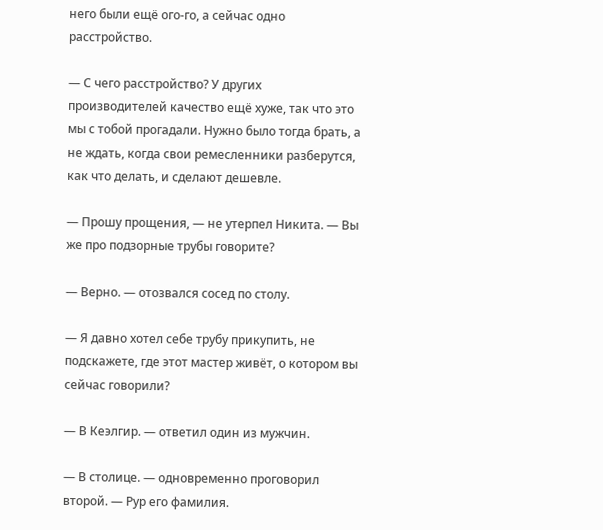него были ещё ого-го, а сейчас одно расстройство.

— С чего расстройство? У других производителей качество ещё хуже, так что это мы с тобой прогадали. Нужно было тогда брать, а не ждать, когда свои ремесленники разберутся, как что делать, и сделают дешевле.

— Прошу прощения, — не утерпел Никита. — Вы же про подзорные трубы говорите?

— Верно. — отозвался сосед по столу.

— Я давно хотел себе трубу прикупить, не подскажете, где этот мастер живёт, о котором вы сейчас говорили?

— В Кеэлгир. — ответил один из мужчин.

— В столице. — одновременно проговорил второй. — Рур его фамилия.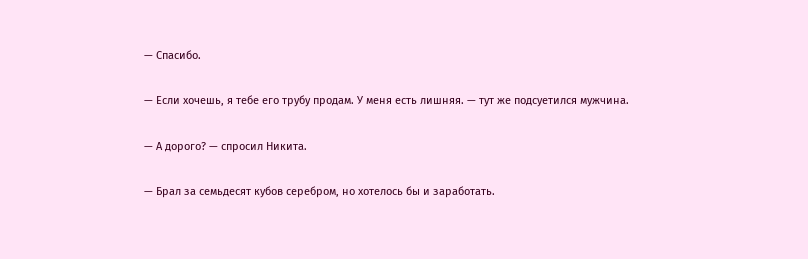— Спасибо.

— Если хочешь, я тебе его трубу продам. У меня есть лишняя. — тут же подсуетился мужчина.

— А дорого? — спросил Никита.

— Брал за семьдесят кубов серебром, но хотелось бы и заработать.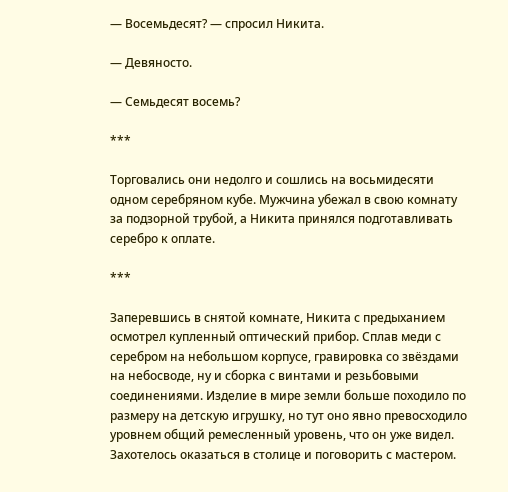— Восемьдесят? — спросил Никита.

— Девяносто.

— Семьдесят восемь?

***

Торговались они недолго и сошлись на восьмидесяти одном серебряном кубе. Мужчина убежал в свою комнату за подзорной трубой, а Никита принялся подготавливать серебро к оплате.

***

Заперевшись в снятой комнате, Никита с предыханием осмотрел купленный оптический прибор. Сплав меди с серебром на небольшом корпусе, гравировка со звёздами на небосводе, ну и сборка с винтами и резьбовыми соединениями. Изделие в мире земли больше походило по размеру на детскую игрушку, но тут оно явно превосходило уровнем общий ремесленный уровень, что он уже видел. Захотелось оказаться в столице и поговорить с мастером.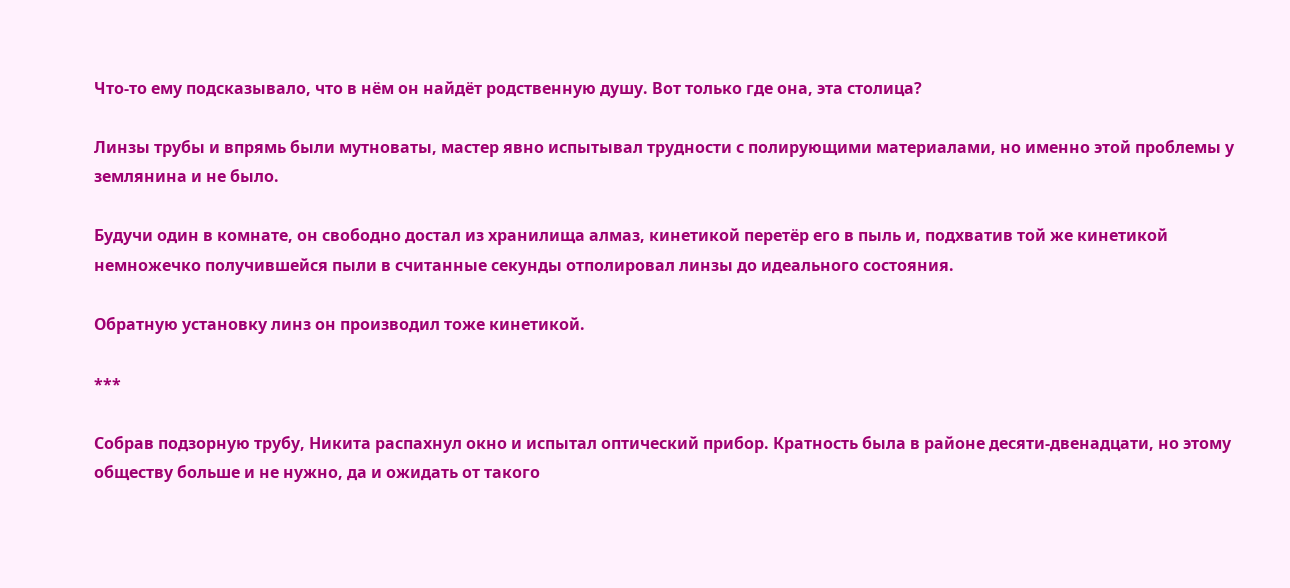Что-то ему подсказывало, что в нём он найдёт родственную душу. Вот только где она, эта столица?

Линзы трубы и впрямь были мутноваты, мастер явно испытывал трудности с полирующими материалами, но именно этой проблемы у землянина и не было.

Будучи один в комнате, он свободно достал из хранилища алмаз, кинетикой перетёр его в пыль и, подхватив той же кинетикой немножечко получившейся пыли в считанные секунды отполировал линзы до идеального состояния.

Обратную установку линз он производил тоже кинетикой.

***

Собрав подзорную трубу, Никита распахнул окно и испытал оптический прибор. Кратность была в районе десяти-двенадцати, но этому обществу больше и не нужно, да и ожидать от такого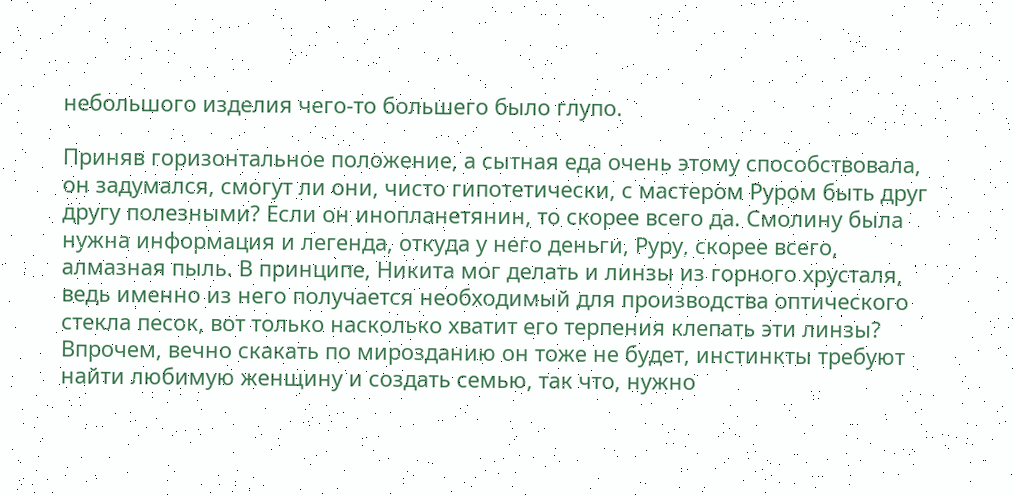небольшого изделия чего-то большего было глупо.

Приняв горизонтальное положение, а сытная еда очень этому способствовала, он задумался, смогут ли они, чисто гипотетически, с мастером Руром быть друг другу полезными? Если он инопланетянин, то скорее всего да. Смолину была нужна информация и легенда, откуда у него деньги, Руру, скорее всего, алмазная пыль. В принципе, Никита мог делать и линзы из горного хрусталя, ведь именно из него получается необходимый для производства оптического стекла песок, вот только насколько хватит его терпения клепать эти линзы? Впрочем, вечно скакать по мирозданию он тоже не будет, инстинкты требуют найти любимую женщину и создать семью, так что, нужно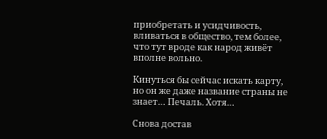приобретать и усидчивость, вливаться в общество, тем более, что тут вроде как народ живёт вполне вольно.

Кинуться бы сейчас искать карту, но он же даже название страны не знает… Печаль. Хотя…

Снова достав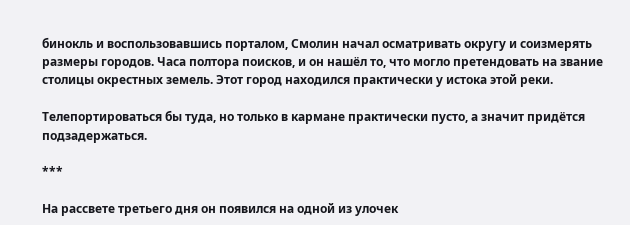бинокль и воспользовавшись порталом, Смолин начал осматривать округу и соизмерять размеры городов. Часа полтора поисков, и он нашёл то, что могло претендовать на звание столицы окрестных земель. Этот город находился практически у истока этой реки.

Телепортироваться бы туда, но только в кармане практически пусто, а значит придётся подзадержаться.

***

На рассвете третьего дня он появился на одной из улочек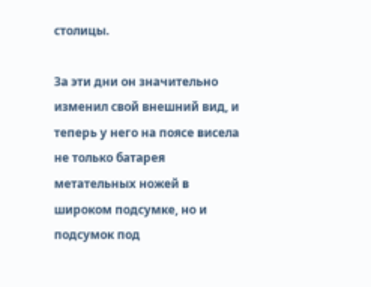столицы.

За эти дни он значительно изменил свой внешний вид, и теперь у него на поясе висела не только батарея метательных ножей в широком подсумке, но и подсумок под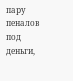пару пеналов под деньги,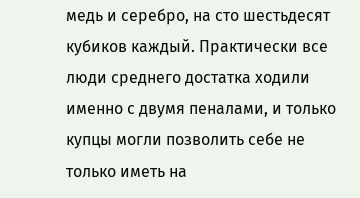медь и серебро, на сто шестьдесят кубиков каждый. Практически все люди среднего достатка ходили именно с двумя пеналами, и только купцы могли позволить себе не только иметь на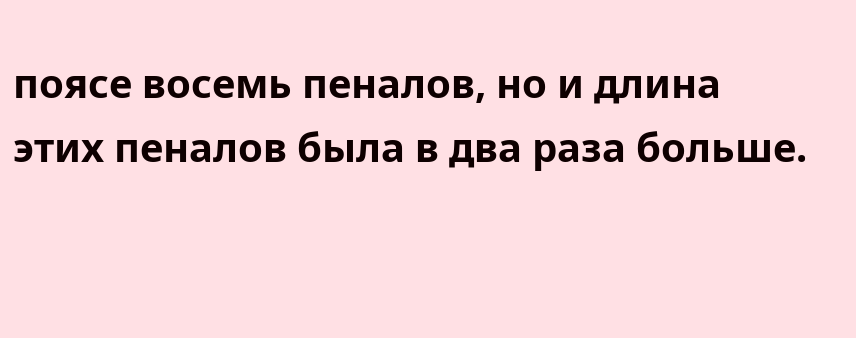поясе восемь пеналов, но и длина этих пеналов была в два раза больше.